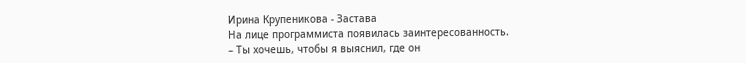Ирина Крупеникова - Застава
На лице программиста появилась заинтересованность.
– Ты хочешь, чтобы я выяснил, где он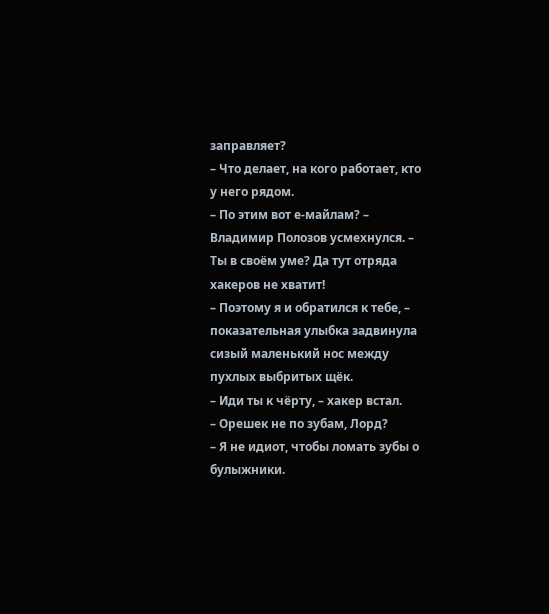заправляет?
– Что делает, на кого работает, кто у него рядом.
– По этим вот е-майлам? – Владимир Полозов усмехнулся. – Ты в своём уме? Да тут отряда хакеров не хватит!
– Поэтому я и обратился к тебе, – показательная улыбка задвинула сизый маленький нос между пухлых выбритых щёк.
– Иди ты к чёрту, – хакер встал.
– Орешек не по зубам, Лорд?
– Я не идиот, чтобы ломать зубы о булыжники.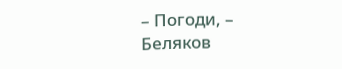– Погоди, – Беляков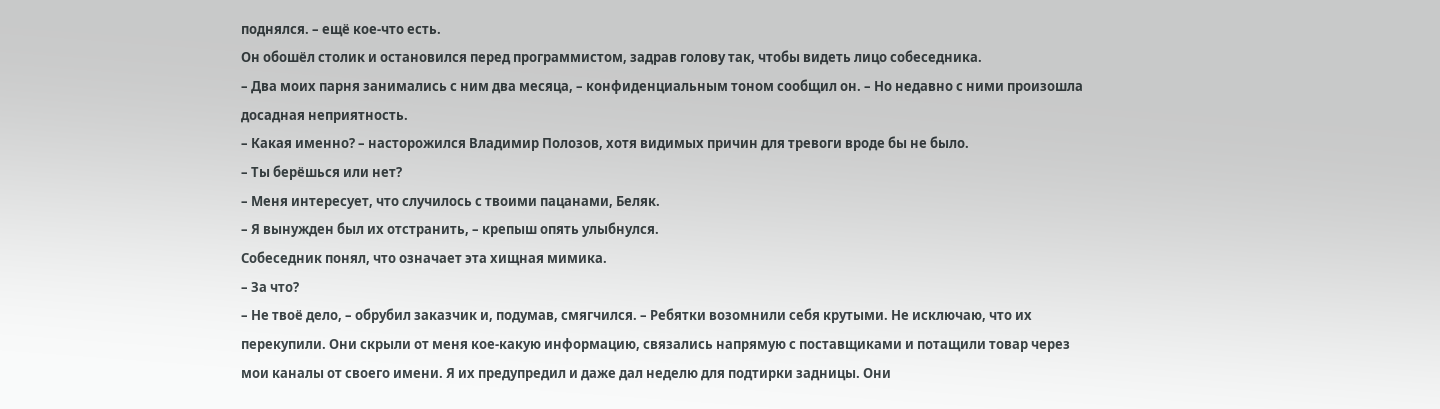поднялся. – ещё кое-что есть.
Он обошёл столик и остановился перед программистом, задрав голову так, чтобы видеть лицо собеседника.
– Два моих парня занимались с ним два месяца, – конфиденциальным тоном сообщил он. – Но недавно с ними произошла досадная неприятность.
– Какая именно? – насторожился Владимир Полозов, хотя видимых причин для тревоги вроде бы не было.
– Ты берёшься или нет?
– Меня интересует, что случилось с твоими пацанами, Беляк.
– Я вынужден был их отстранить, – крепыш опять улыбнулся.
Собеседник понял, что означает эта хищная мимика.
– За что?
– Не твоё дело, – обрубил заказчик и, подумав, смягчился. – Ребятки возомнили себя крутыми. Не исключаю, что их перекупили. Они скрыли от меня кое-какую информацию, связались напрямую с поставщиками и потащили товар через мои каналы от своего имени. Я их предупредил и даже дал неделю для подтирки задницы. Они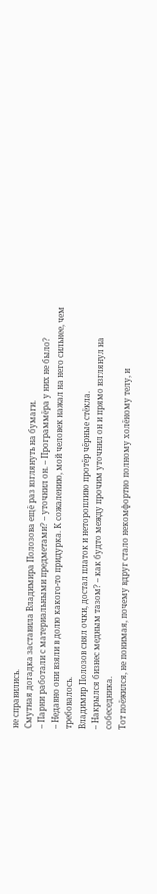не справились.
Смутная догадка заставила Владимира Полозова ещё раз взглянуть на бумаги.
– Парни работали с материальными предметами? – уточнил он. – Программёра у них не было?
– Недавно они взяли в долю какого-то придурка. К сожалению, мой человек нажал на него сильнее, чем требовалось.
Владимир Полозов снял очки, достал платок и неторопливо протёр чёрные стёкла.
– Накрылся бизнес медным тазом? – как будто между прочим уточнил он и прямо взглянул на собеседника.
Тот поёжился, не понимая, почему вдруг стало некомфортно полному холёному телу, и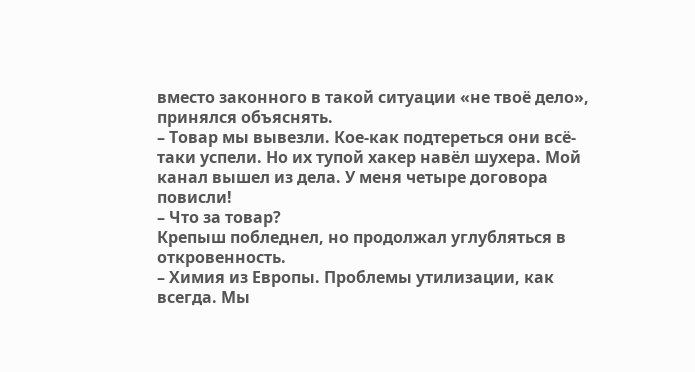вместо законного в такой ситуации «не твоё дело», принялся объяснять.
– Товар мы вывезли. Кое-как подтереться они всё-таки успели. Но их тупой хакер навёл шухера. Мой канал вышел из дела. У меня четыре договора повисли!
– Что за товар?
Крепыш побледнел, но продолжал углубляться в откровенность.
– Химия из Европы. Проблемы утилизации, как всегда. Мы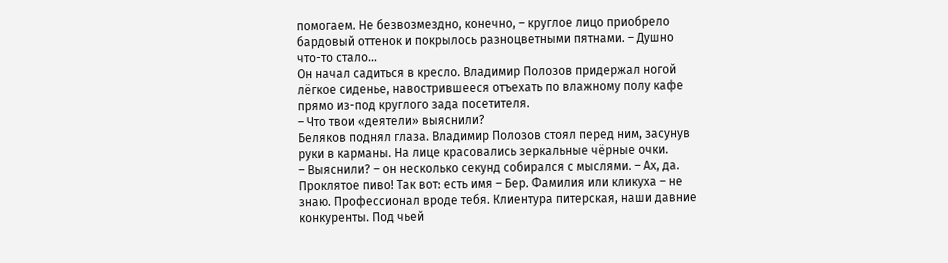помогаем. Не безвозмездно, конечно, – круглое лицо приобрело бардовый оттенок и покрылось разноцветными пятнами. – Душно что-то стало…
Он начал садиться в кресло. Владимир Полозов придержал ногой лёгкое сиденье, навострившееся отъехать по влажному полу кафе прямо из-под круглого зада посетителя.
– Что твои «деятели» выяснили?
Беляков поднял глаза. Владимир Полозов стоял перед ним, засунув руки в карманы. На лице красовались зеркальные чёрные очки.
– Выяснили? – он несколько секунд собирался с мыслями. – Ах, да. Проклятое пиво! Так вот: есть имя – Бер. Фамилия или кликуха – не знаю. Профессионал вроде тебя. Клиентура питерская, наши давние конкуренты. Под чьей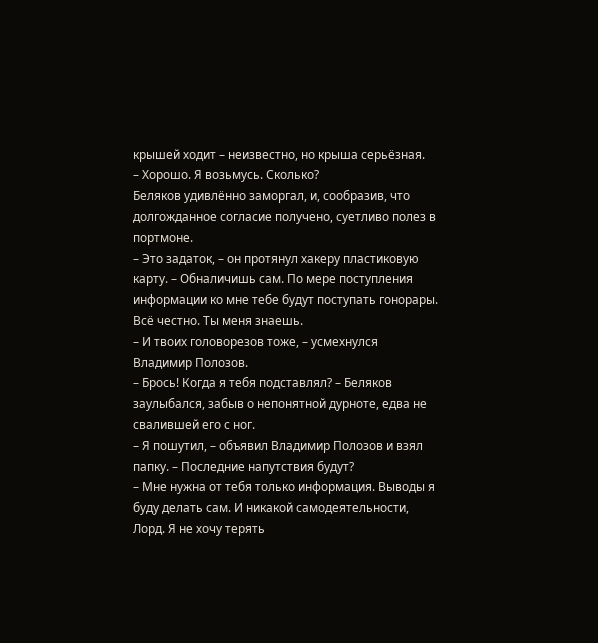крышей ходит – неизвестно, но крыша серьёзная.
– Хорошо. Я возьмусь. Сколько?
Беляков удивлённо заморгал, и, сообразив, что долгожданное согласие получено, суетливо полез в портмоне.
– Это задаток, – он протянул хакеру пластиковую карту. – Обналичишь сам. По мере поступления информации ко мне тебе будут поступать гонорары. Всё честно. Ты меня знаешь.
– И твоих головорезов тоже, – усмехнулся Владимир Полозов.
– Брось! Когда я тебя подставлял? – Беляков заулыбался, забыв о непонятной дурноте, едва не свалившей его с ног.
– Я пошутил, – объявил Владимир Полозов и взял папку. – Последние напутствия будут?
– Мне нужна от тебя только информация. Выводы я буду делать сам. И никакой самодеятельности, Лорд. Я не хочу терять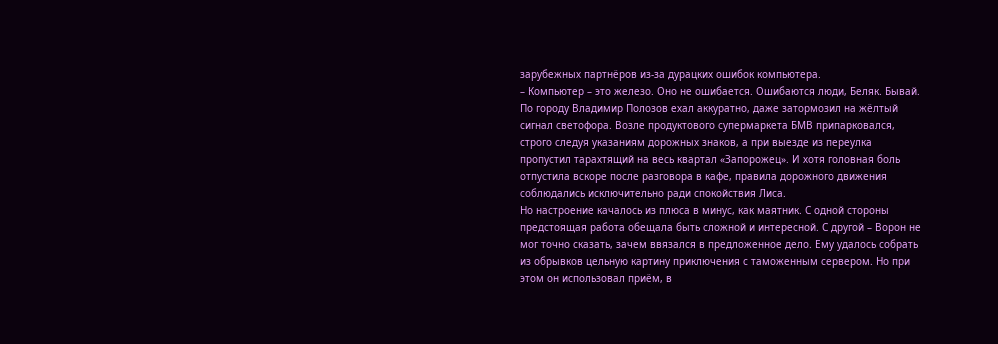зарубежных партнёров из-за дурацких ошибок компьютера.
– Компьютер – это железо. Оно не ошибается. Ошибаются люди, Беляк. Бывай.
По городу Владимир Полозов ехал аккуратно, даже затормозил на жёлтый сигнал светофора. Возле продуктового супермаркета БМВ припарковался, строго следуя указаниям дорожных знаков, а при выезде из переулка пропустил тарахтящий на весь квартал «Запорожец». И хотя головная боль отпустила вскоре после разговора в кафе, правила дорожного движения соблюдались исключительно ради спокойствия Лиса.
Но настроение качалось из плюса в минус, как маятник. С одной стороны предстоящая работа обещала быть сложной и интересной. С другой – Ворон не мог точно сказать, зачем ввязался в предложенное дело. Ему удалось собрать из обрывков цельную картину приключения с таможенным сервером. Но при этом он использовал приём, в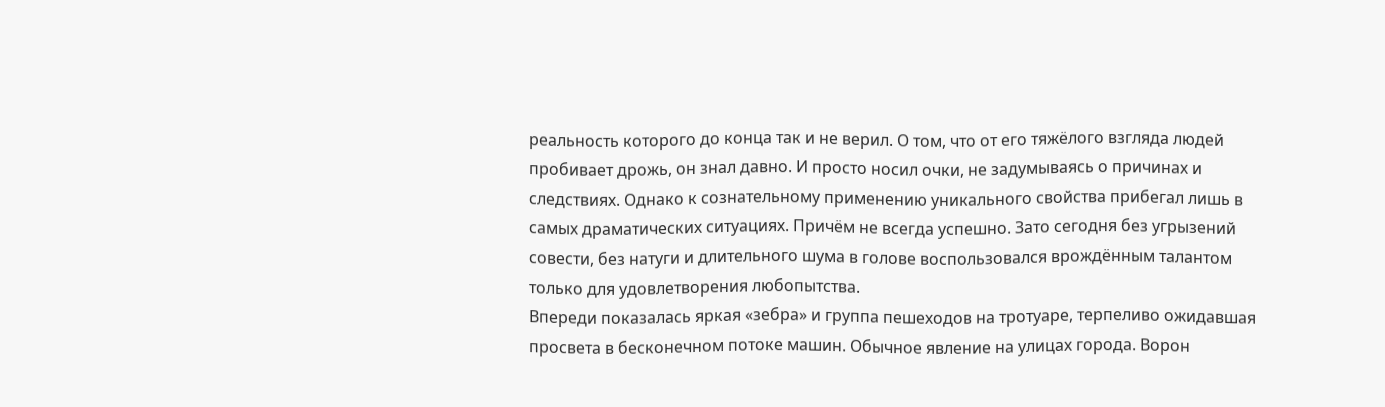реальность которого до конца так и не верил. О том, что от его тяжёлого взгляда людей пробивает дрожь, он знал давно. И просто носил очки, не задумываясь о причинах и следствиях. Однако к сознательному применению уникального свойства прибегал лишь в самых драматических ситуациях. Причём не всегда успешно. Зато сегодня без угрызений совести, без натуги и длительного шума в голове воспользовался врождённым талантом только для удовлетворения любопытства.
Впереди показалась яркая «зебра» и группа пешеходов на тротуаре, терпеливо ожидавшая просвета в бесконечном потоке машин. Обычное явление на улицах города. Ворон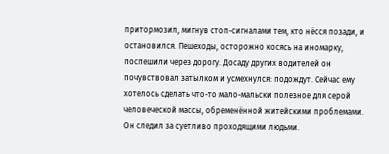притормозил, мигнув стоп-сигналами тем, кто нёсся позади, и остановился. Пешеходы, осторожно косясь на иномарку, поспешили через дорогу. Досаду других водителей он почувствовал затылком и усмехнулся: подождут. Сейчас ему хотелось сделать что-то мало-мальски полезное для серой человеческой массы, обременённой житейскими проблемами. Он следил за суетливо проходящими людьми.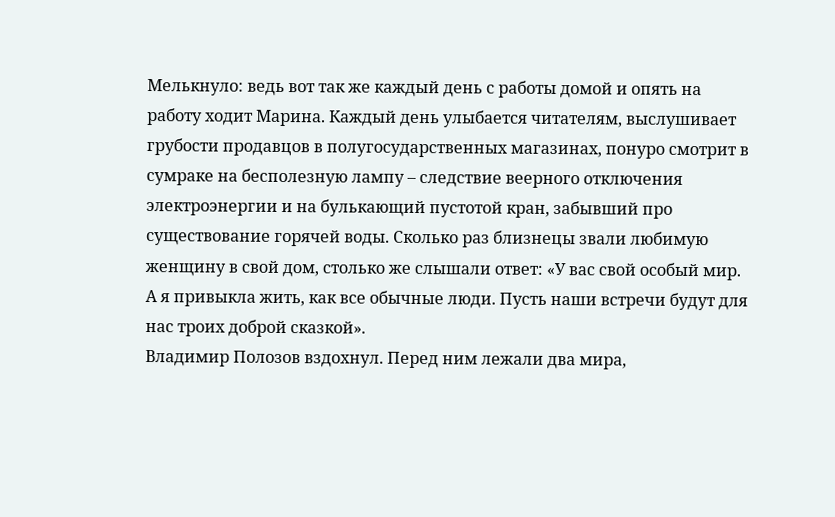Мелькнуло: ведь вот так же каждый день с работы домой и опять на работу ходит Марина. Каждый день улыбается читателям, выслушивает грубости продавцов в полугосударственных магазинах, понуро смотрит в сумраке на бесполезную лампу – следствие веерного отключения электроэнергии и на булькающий пустотой кран, забывший про существование горячей воды. Сколько раз близнецы звали любимую женщину в свой дом, столько же слышали ответ: «У вас свой особый мир. А я привыкла жить, как все обычные люди. Пусть наши встречи будут для нас троих доброй сказкой».
Владимир Полозов вздохнул. Перед ним лежали два мира,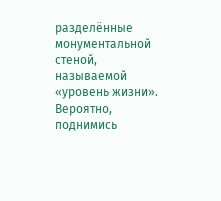разделённые монументальной стеной, называемой «уровень жизни». Вероятно, поднимись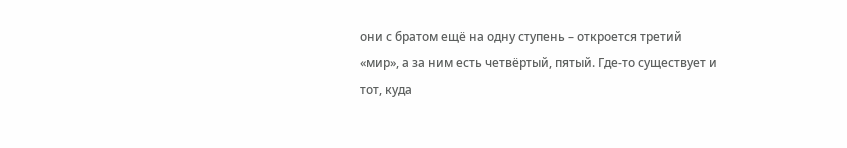они с братом ещё на одну ступень – откроется третий «мир», а за ним есть четвёртый, пятый. Где-то существует и тот, куда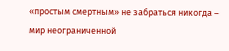«простым смертным» не забраться никогда – мир неограниченной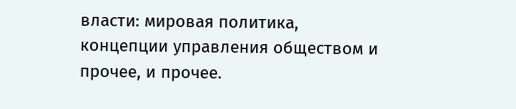власти: мировая политика, концепции управления обществом и прочее, и прочее.